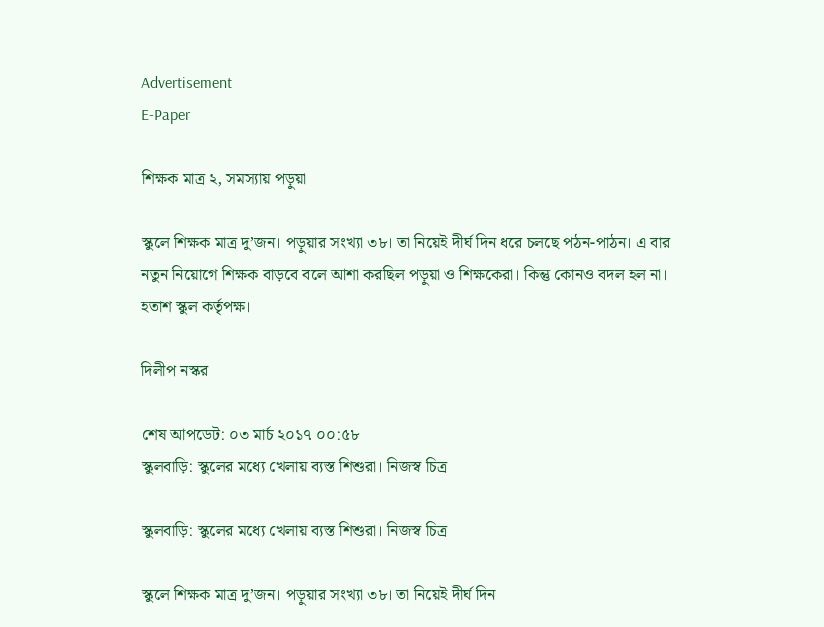Advertisement
E-Paper

শিক্ষক মাত্র ২, সমস্যায় পড়ুয়া

স্কুলে শিক্ষক মাত্র দু’জন। পড়ুয়ার সংখ্যা ৩৮। তা নিয়েই দীর্ঘ দিন ধরে চলছে পঠন-পাঠন। এ বার নতুন নিয়োগে শিক্ষক বাড়বে বলে আশা করছিল পড়ুয়া ও শিক্ষকেরা। কিন্তু কোনও বদল হল না। হতাশ স্কুল কর্তৃপক্ষ।

দিলীপ নস্কর

শেষ আপডেট: ০৩ মার্চ ২০১৭ ০০:৫৮
স্কুলবাড়ি: স্কুলের মধ্যে খেলায় ব্যস্ত শিশুরা। নিজস্ব চিত্র

স্কুলবাড়ি: স্কুলের মধ্যে খেলায় ব্যস্ত শিশুরা। নিজস্ব চিত্র

স্কুলে শিক্ষক মাত্র দু’জন। পড়ুয়ার সংখ্যা ৩৮। তা নিয়েই দীর্ঘ দিন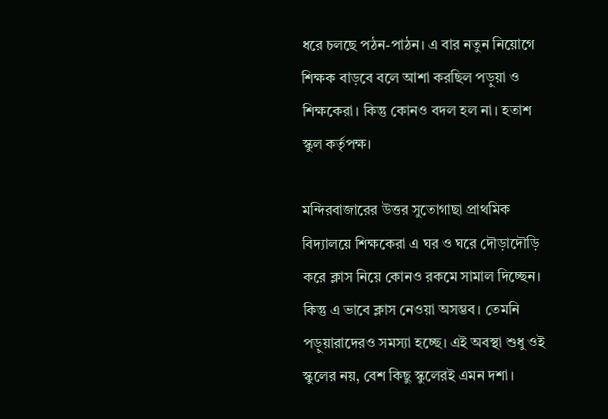ধরে চলছে পঠন-পাঠন। এ বার নতুন নিয়োগে শিক্ষক বাড়বে বলে আশা করছিল পড়ুয়া ও শিক্ষকেরা। কিন্তু কোনও বদল হল না। হতাশ স্কুল কর্তৃপক্ষ।

মন্দিরবাজারের উত্তর সুতোগাছা প্রাথমিক বিদ্যালয়ে শিক্ষকেরা এ ঘর ও ঘরে দৌড়াদৌড়ি করে ক্লাস নিয়ে কোনও রকমে সামাল দিচ্ছেন। কিন্তু এ ভাবে ক্লাস নেওয়া অসম্ভব। তেমনি পড়ুয়ারাদেরও সমস্যা হচ্ছে। এই অবস্থা শুধু ওই স্কুলের নয়, বেশ কিছু স্কুলেরই এমন দশা।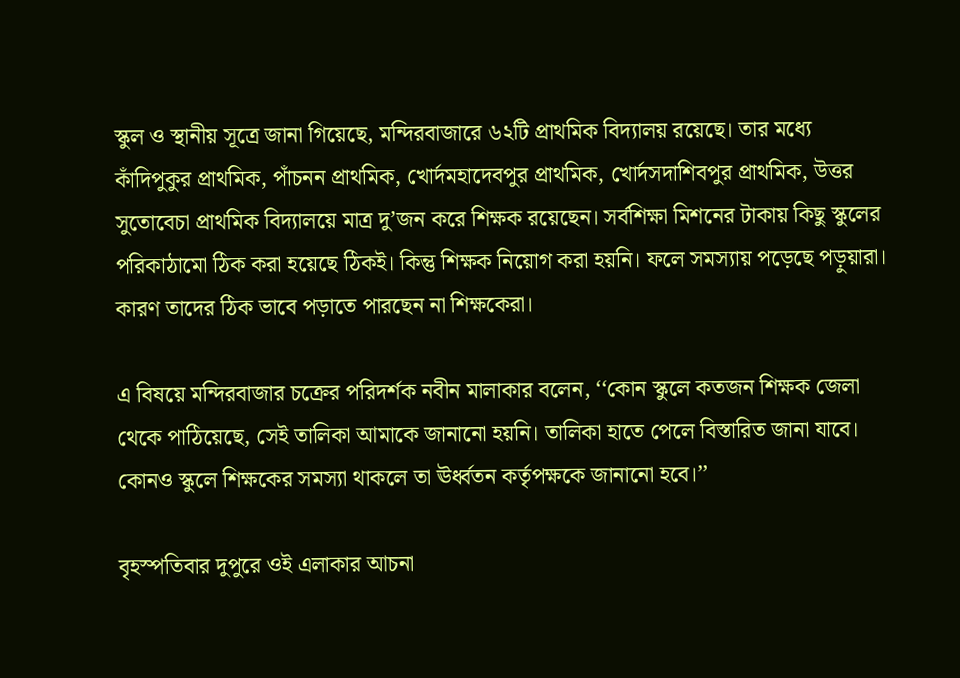স্কুল ও স্থানীয় সূত্রে জানা গিয়েছে, মন্দিরবাজারে ৬২টি প্রাথমিক বিদ্যালয় রয়েছে। তার মধ্যে কাঁদিপুকুর প্রাথমিক, পাঁচনন প্রাথমিক, খোর্দমহাদেবপুর প্রাথমিক, খোর্দসদাশিবপুর প্রাথমিক, উত্তর সুতোবেচা প্রাথমিক বিদ্যালয়ে মাত্র দু’জন করে শিক্ষক রয়েছেন। সর্বশিক্ষা মিশনের টাকায় কিছু স্কুলের পরিকাঠামো ঠিক করা হয়েছে ঠিকই। কিন্তু শিক্ষক নিয়োগ করা হয়নি। ফলে সমস্যায় পড়েছে পড়ুয়ারা। কারণ তাদের ঠিক ভাবে পড়াতে পারছেন না শিক্ষকেরা।

এ বিষয়ে মন্দিরবাজার চক্রের পরিদর্শক নবীন মালাকার বলেন, ‘‘কোন স্কুলে কতজন শিক্ষক জেলা থেকে পাঠিয়েছে, সেই তালিকা আমাকে জানানো হয়নি। তালিকা হাতে পেলে বিস্তারিত জানা যাবে। কোনও স্কুলে শিক্ষকের সমস্যা থাকলে তা ঊর্ধ্বতন কর্তৃপক্ষকে জানানো হবে।’’

বৃহস্পতিবার দুপুরে ওই এলাকার আচনা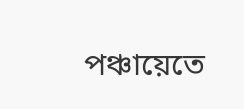পঞ্চায়েতে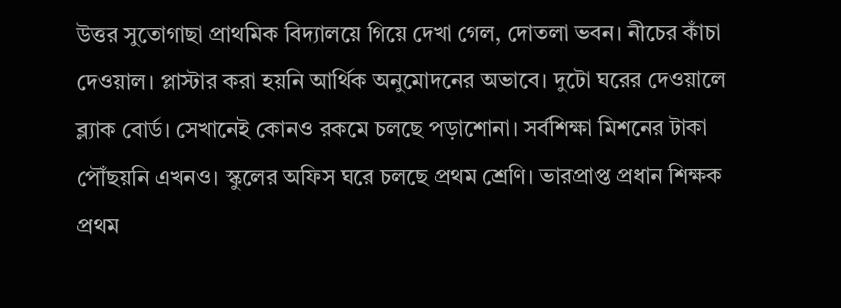উত্তর সুতোগাছা প্রাথমিক বিদ্যালয়ে গিয়ে দেখা গেল, দোতলা ভবন। নীচের কাঁচা দেওয়াল। প্লাস্টার করা হয়নি আর্থিক অনুমোদনের অভাবে। দুটো ঘরের দেওয়ালে ব্ল্যাক বোর্ড। সেখানেই কোনও রকমে চলছে পড়াশোনা। সর্বশিক্ষা মিশনের টাকা পৌঁছয়নি এখনও। স্কুলের অফিস ঘরে চলছে প্রথম শ্রেণি। ভারপ্রাপ্ত প্রধান শিক্ষক প্রথম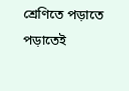শ্রেণিতে পড়াতে পড়াতেই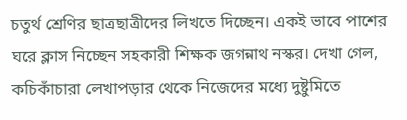চতুর্থ শ্রেণির ছাত্রছাত্রীদের লিখতে দিচ্ছেন। একই ভাবে পাশের ঘরে ক্লাস নিচ্ছেন সহকারী শিক্ষক জগন্নাথ নস্কর। দেখা গেল, কচিকাঁচারা লেখাপড়ার থেকে নিজেদের মধ্যে দুষ্টুমিতে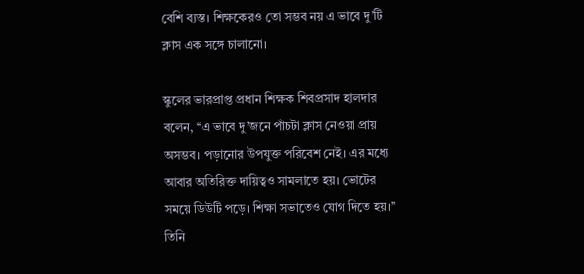বেশি ব্যস্ত। শিক্ষকেরও তো সম্ভব নয় এ ভাবে দু’টি ক্লাস এক সঙ্গে চালানো।

স্কুলের ভারপ্রাপ্ত প্রধান শিক্ষক শিবপ্রসাদ হালদার বলেন, ‘‘এ ভাবে দু’জনে পাঁচটা ক্লাস নেওয়া প্রায় অসম্ভব। পড়ানোর উপযুক্ত পরিবেশ নেই। এর মধ্যে আবার অতিরিক্ত দায়িত্বও সামলাতে হয়। ভোটের সময়ে ডিউটি পড়ে। শিক্ষা সভাতেও যোগ দিতে হয়।’’ তিনি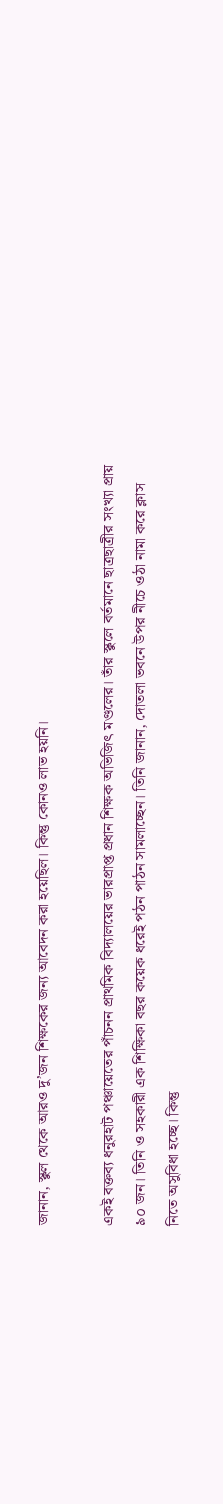জানান, স্কুল থেকে আরও দু’জন শিক্ষকের জন্য আবেদন করা হয়েছিল। কিন্তু কোনও লাভ হয়নি।

একই বক্তব্য ধনুরহাট পঞ্চায়েতের পাঁচনন প্রাথমিক বিদ্যালয়ের ভারপ্রাপ্ত প্রধান শিক্ষক অভিজিৎ মণ্ডলের। তাঁর স্কুলে বর্তমানে ছাত্রছাত্রীর সংখ্যা প্রায় ৯০ জন। তিনি ও সহকারী এক শিক্ষিকা বছর কয়েক ধরেই পঠন পাঠন সামলাচ্ছেন। তিনি জানান, দোতলা ভবনে উপর নীচে ওঠা নামা করে ক্লাস নিতে অসুবিধা হচ্ছে। কিন্তু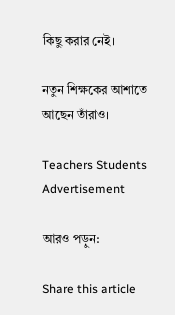কিছু করার নেই।

নতুন শিক্ষকের আশাতে আছেন তাঁরাও।

Teachers Students
Advertisement

আরও পড়ুন:

Share this article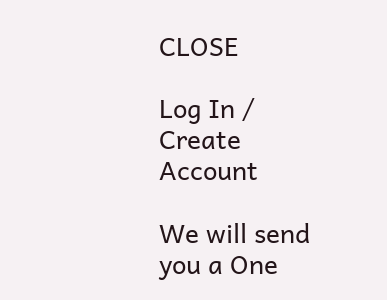CLOSE

Log In / Create Account

We will send you a One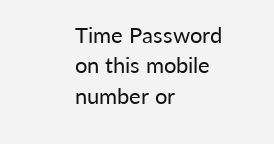Time Password on this mobile number or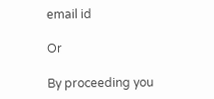email id

Or

By proceeding you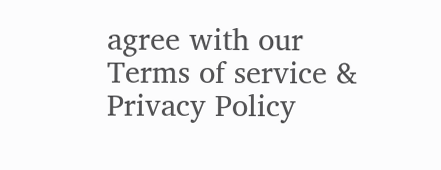agree with our Terms of service & Privacy Policy